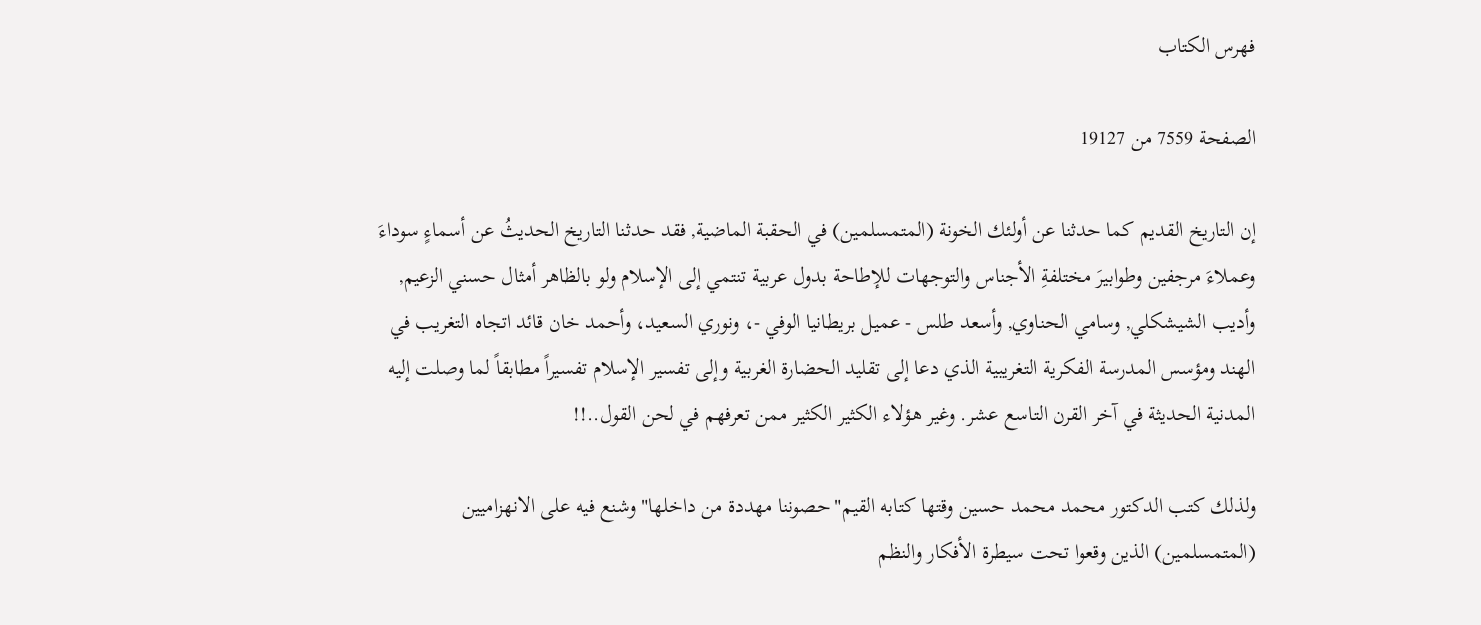فهرس الكتاب

الصفحة 7559 من 19127

إن التاريخ القديم كما حدثنا عن أولئك الخونة (المتمسلمين) في الحقبة الماضية, فقد حدثنا التاريخ الحديثُ عن أسماءٍ سوداءَ وعملاءَ مرجفين وطوابيرَ مختلفةِ الأجناس والتوجهات للإطاحة بدول عربية تنتمي إلى الإسلام ولو بالظاهر أمثال حسني الزعيم, وأديب الشيشكلي, وسامي الحناوي, وأسعد طلس - عميل بريطانيا الوفي -، ونوري السعيد، وأحمد خان قائد اتجاه التغريب في الهند ومؤسس المدرسة الفكرية التغريبية الذي دعا إلى تقليد الحضارة الغربية وإلى تفسير الإسلام تفسيراً مطابقاً لما وصلت إليه المدنية الحديثة في آخر القرن التاسع عشر. وغير هؤلاء الكثير الكثير ممن تعرفهم في لحن القول..!!

ولذلك كتب الدكتور محمد محمد حسين وقتها كتابه القيم"حصوننا مهددة من داخلها"وشنع فيه على الانهزاميين (المتمسلمين) الذين وقعوا تحت سيطرة الأفكار والنظم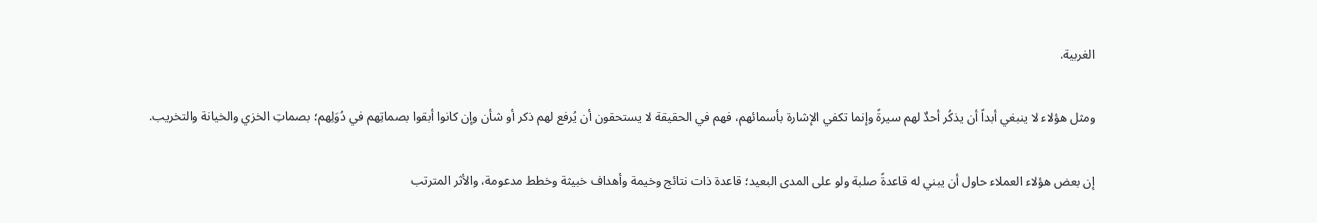الغربية.

ومثل هؤلاء لا ينبغي أبداً أن يذكُر أحدٌ لهم سيرةً وإنما تكفي الإشارة بأسمائهم، فهم في الحقيقة لا يستحقون أن يُرفع لهم ذكر أو شأن وإن كانوا أبقوا بصماتِهم في دُوَلِهم؛ بصماتِ الخزي والخيانة والتخريب.

إن بعض هؤلاء العملاء حاول أن يبني له قاعدةً صلبة ولو على المدى البعيد؛ قاعدة ذات نتائج وخيمة وأهداف خبيثة وخطط مدعومة، والأثر المترتب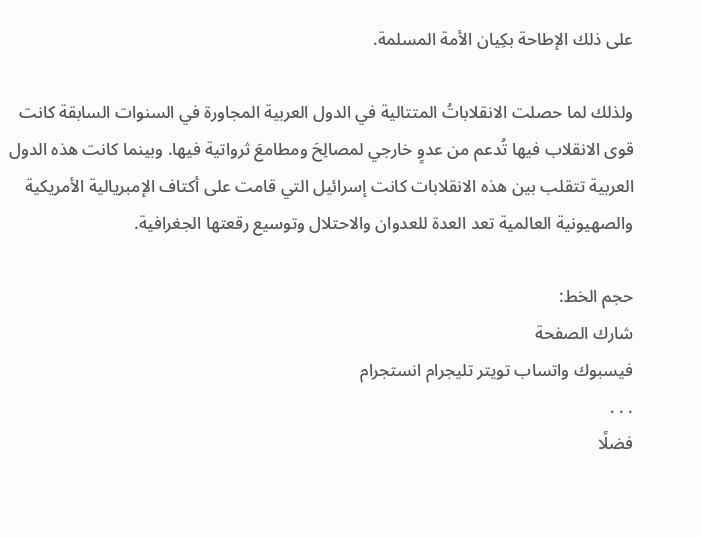على ذلك الإطاحة بكِيان الأمة المسلمة.

ولذلك لما حصلت الانقلاباتُ المتتالية في الدول العربية المجاورة في السنوات السابقة كانت قوى الانقلاب فيها تُدعم من عدوٍ خارجي لمصالِحَ ومطامعَ ثرواتية فيها. وبينما كانت هذه الدول العربية تتقلب بين هذه الانقلابات كانت إسرائيل التي قامت على أكتاف الإمبريالية الأمريكية والصهيونية العالمية تعد العدة للعدوان والاحتلال وتوسيع رقعتها الجغرافية.

حجم الخط:
شارك الصفحة
فيسبوك واتساب تويتر تليجرام انستجرام
. . .
فضلًا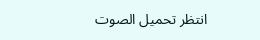انتظر تحميل الصوت